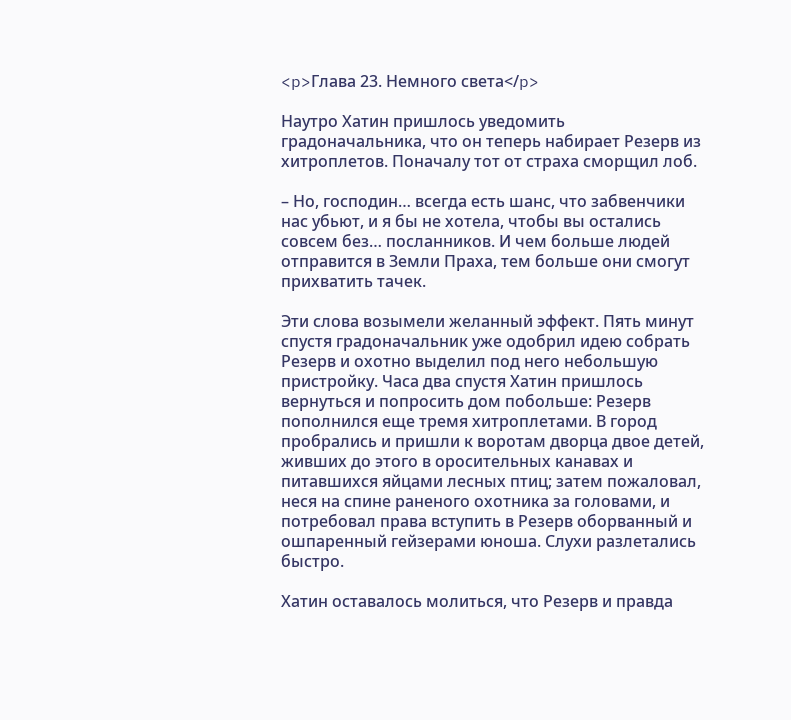<p>Глава 23. Немного света</p>

Наутро Хатин пришлось уведомить градоначальника, что он теперь набирает Резерв из хитроплетов. Поначалу тот от страха сморщил лоб.

– Но, господин… всегда есть шанс, что забвенчики нас убьют, и я бы не хотела, чтобы вы остались совсем без… посланников. И чем больше людей отправится в Земли Праха, тем больше они смогут прихватить тачек.

Эти слова возымели желанный эффект. Пять минут спустя градоначальник уже одобрил идею собрать Резерв и охотно выделил под него небольшую пристройку. Часа два спустя Хатин пришлось вернуться и попросить дом побольше: Резерв пополнился еще тремя хитроплетами. В город пробрались и пришли к воротам дворца двое детей, живших до этого в оросительных канавах и питавшихся яйцами лесных птиц; затем пожаловал, неся на спине раненого охотника за головами, и потребовал права вступить в Резерв оборванный и ошпаренный гейзерами юноша. Слухи разлетались быстро.

Хатин оставалось молиться, что Резерв и правда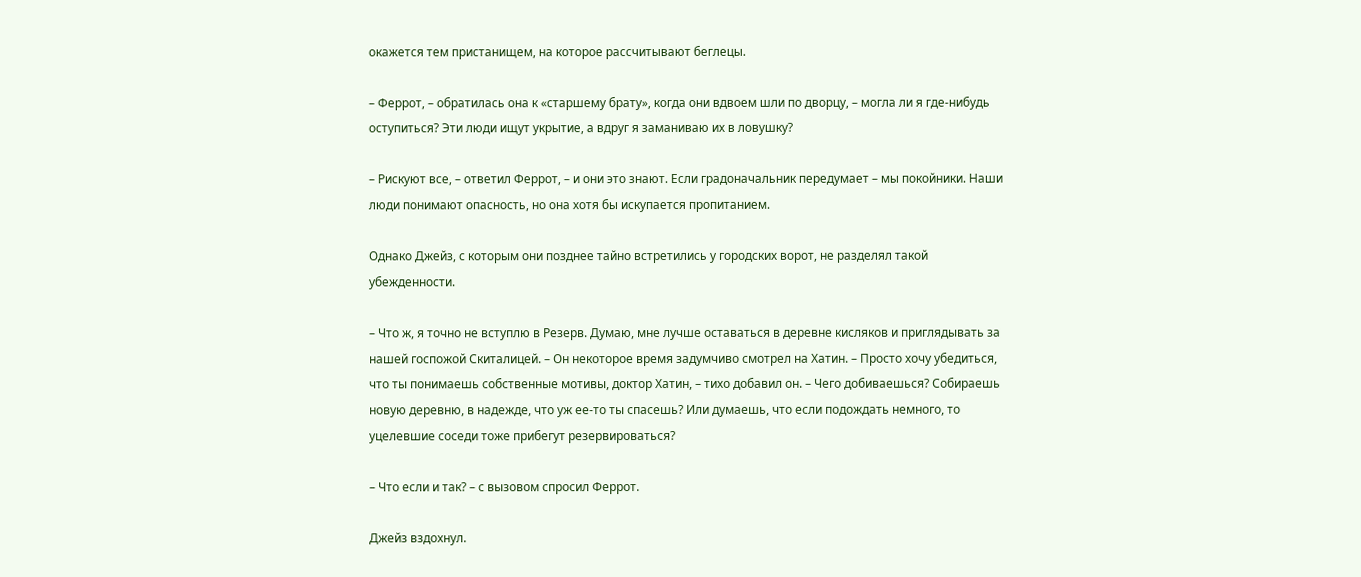окажется тем пристанищем, на которое рассчитывают беглецы.

– Феррот, – обратилась она к «старшему брату», когда они вдвоем шли по дворцу, – могла ли я где-нибудь оступиться? Эти люди ищут укрытие, а вдруг я заманиваю их в ловушку?

– Рискуют все, – ответил Феррот, – и они это знают. Если градоначальник передумает – мы покойники. Наши люди понимают опасность, но она хотя бы искупается пропитанием.

Однако Джейз, с которым они позднее тайно встретились у городских ворот, не разделял такой убежденности.

– Что ж, я точно не вступлю в Резерв. Думаю, мне лучше оставаться в деревне кисляков и приглядывать за нашей госпожой Скиталицей. – Он некоторое время задумчиво смотрел на Хатин. – Просто хочу убедиться, что ты понимаешь собственные мотивы, доктор Хатин, – тихо добавил он. – Чего добиваешься? Собираешь новую деревню, в надежде, что уж ее-то ты спасешь? Или думаешь, что если подождать немного, то уцелевшие соседи тоже прибегут резервироваться?

– Что если и так? – с вызовом спросил Феррот.

Джейз вздохнул.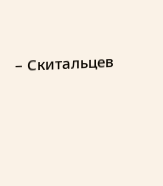– Скитальцев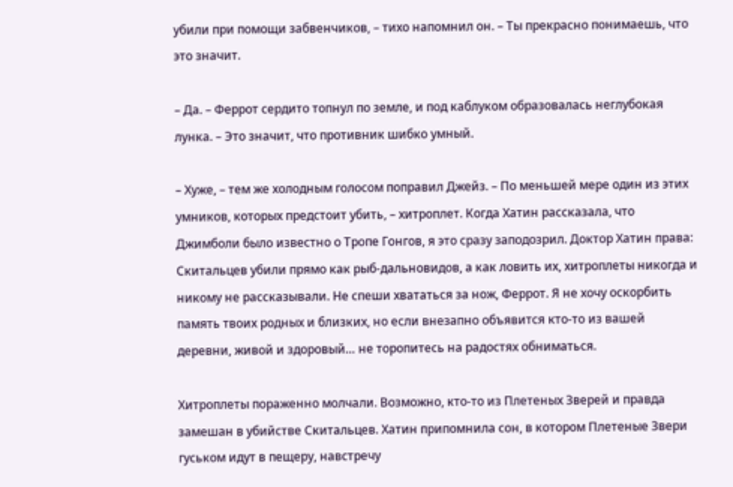убили при помощи забвенчиков, – тихо напомнил он. – Ты прекрасно понимаешь, что это значит.

– Да. – Феррот сердито топнул по земле, и под каблуком образовалась неглубокая лунка. – Это значит, что противник шибко умный.

– Хуже, – тем же холодным голосом поправил Джейз. – По меньшей мере один из этих умников, которых предстоит убить, – хитроплет. Когда Хатин рассказала, что Джимболи было известно о Тропе Гонгов, я это сразу заподозрил. Доктор Хатин права: Скитальцев убили прямо как рыб-дальновидов, а как ловить их, хитроплеты никогда и никому не рассказывали. Не спеши хвататься за нож, Феррот. Я не хочу оскорбить память твоих родных и близких, но если внезапно объявится кто-то из вашей деревни, живой и здоровый… не торопитесь на радостях обниматься.

Хитроплеты пораженно молчали. Возможно, кто-то из Плетеных Зверей и правда замешан в убийстве Скитальцев. Хатин припомнила сон, в котором Плетеные Звери гуськом идут в пещеру, навстречу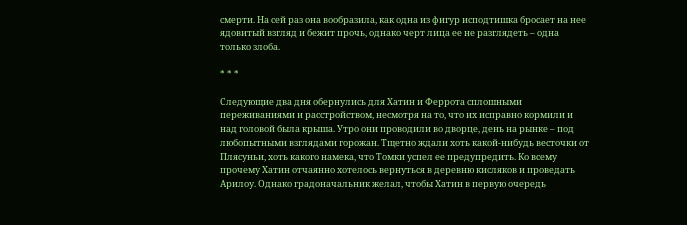смерти. На сей раз она вообразила, как одна из фигур исподтишка бросает на нее ядовитый взгляд и бежит прочь, однако черт лица ее не разглядеть – одна только злоба.

* * *

Следующие два дня обернулись для Хатин и Феррота сплошными переживаниями и расстройством, несмотря на то, что их исправно кормили и над головой была крыша. Утро они проводили во дворце, день на рынке – под любопытными взглядами горожан. Тщетно ждали хоть какой-нибудь весточки от Плясуньи, хоть какого намека, что Томки успел ее предупредить. Ко всему прочему Хатин отчаянно хотелось вернуться в деревню кисляков и проведать Арилоу. Однако градоначальник желал, чтобы Хатин в первую очередь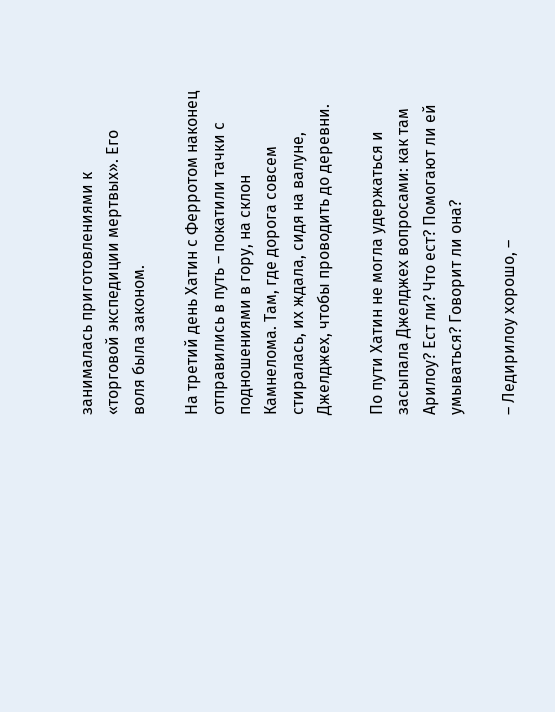занималась приготовлениями к «торговой экспедиции мертвых». Его воля была законом.

На третий день Хатин с Ферротом наконец отправились в путь – покатили тачки с подношениями в гору, на склон Камнелома. Там, где дорога совсем стиралась, их ждала, сидя на валуне, Джелджех, чтобы проводить до деревни.

По пути Хатин не могла удержаться и засыпала Джелджех вопросами: как там Арилоу? Ест ли? Что ест? Помогают ли ей умываться? Говорит ли она?

– Ледирилоу хорошо, –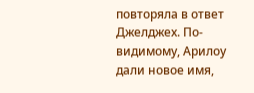повторяла в ответ Джелджех. По-видимому, Арилоу дали новое имя,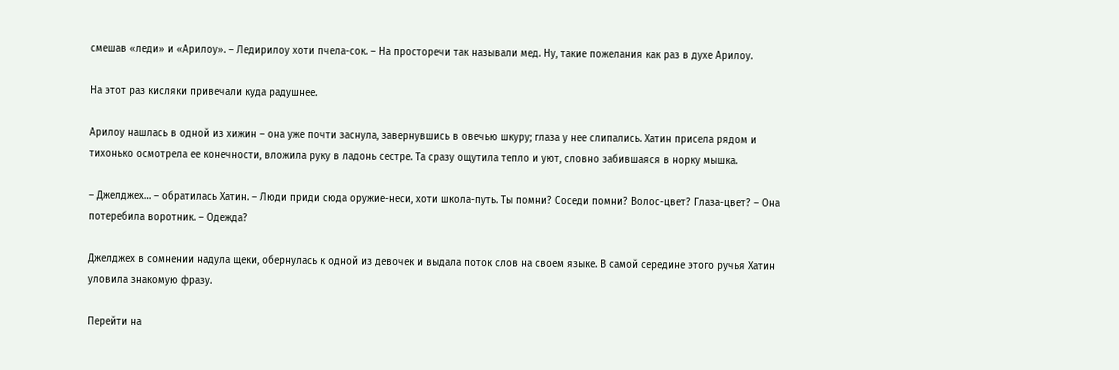смешав «леди» и «Арилоу». – Ледирилоу хоти пчела-сок. – На просторечи так называли мед. Ну, такие пожелания как раз в духе Арилоу.

На этот раз кисляки привечали куда радушнее.

Арилоу нашлась в одной из хижин – она уже почти заснула, завернувшись в овечью шкуру; глаза у нее слипались. Хатин присела рядом и тихонько осмотрела ее конечности, вложила руку в ладонь сестре. Та сразу ощутила тепло и уют, словно забившаяся в норку мышка.

– Джелджех… – обратилась Хатин. – Люди приди сюда оружие-неси, хоти школа-путь. Ты помни? Соседи помни? Волос-цвет? Глаза-цвет? – Она потеребила воротник. – Одежда?

Джелджех в сомнении надула щеки, обернулась к одной из девочек и выдала поток слов на своем языке. В самой середине этого ручья Хатин уловила знакомую фразу.

Перейти на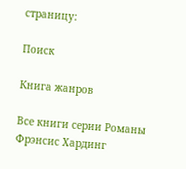страницу:

Поиск

Книга жанров

Все книги серии Романы Фрэнсис Хардинг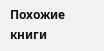Похожие книги